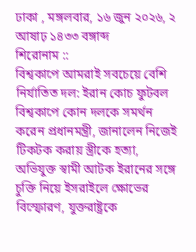ঢাকা , মঙ্গলবার, ১৬ জুন ২০২৬, ২ আষাঢ় ১৪৩৩ বঙ্গাব্দ
শিরোনাম ::
বিশ্বকাপে আমরাই সবচেয়ে বেশি নির্যাতিত দল: ইরান কোচ ফুটবল বিশ্বকাপে কোন দলকে সমর্থন করেন প্রধানমন্ত্রী, জানালেন নিজেই টিকটক করায় স্ত্রীকে হত্যা, অভিযুক্ত স্বামী আটক ইরানের সঙ্গে চুক্তি নিয়ে ইসরাইলে ক্ষোভের বিস্ফোরণ, যুক্তরাষ্ট্রকে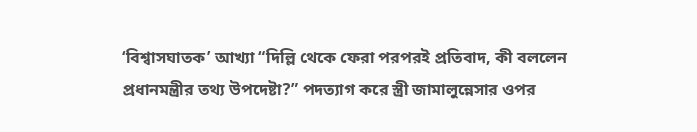‘বিশ্বাসঘাতক’ আখ্যা “দিল্লি থেকে ফেরা পরপরই প্রতিবাদ, কী বললেন প্রধানমন্ত্রীর তথ্য উপদেষ্টা?” পদত্যাগ করে স্ত্রী জামালুন্নেসার ওপর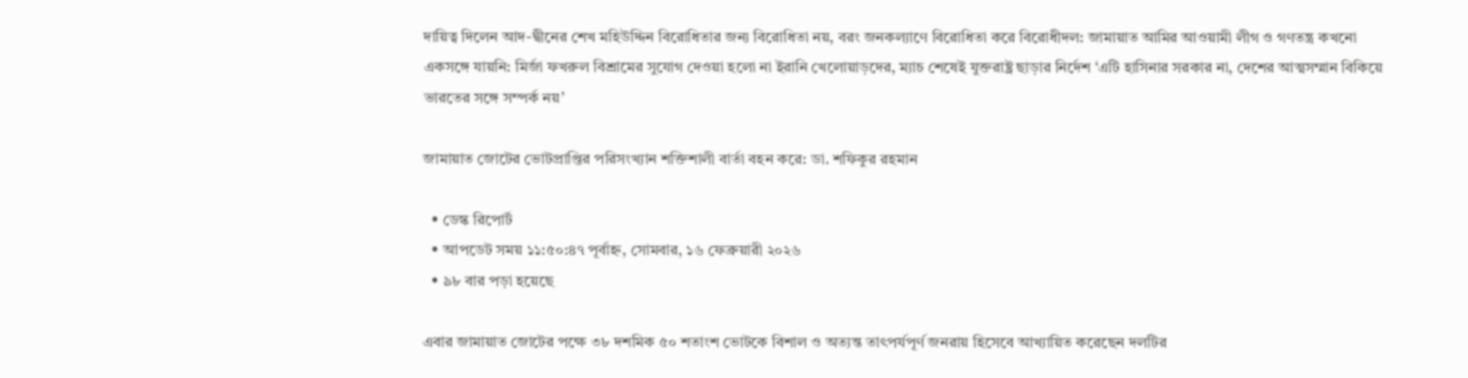দায়িত্ব দিলেন আদ-দ্বীনের শেখ মহিউদ্দিন বিরোধিতার জন্য বিরোধিতা নয়, বরং জনকল্যাণে বিরোধিতা করে বিরোধীদল: জামায়াত আমির আওয়ামী লীগ ও গণতন্ত্র কখনো একসঙ্গে যায়নি: মির্জা ফখরুল বিশ্রামের সুযোগ দেওয়া হলো না ইরানি খেলোয়াড়দের, ম্যাচ শেষেই যুক্তরাষ্ট্র ছাড়ার নির্দেশ ‘এটি হাসিনার সরকার না, দেশের আত্মসম্মান বিকিয়ে ভারতের সঙ্গে সম্পর্ক নয়’

জামায়াত জোটের ভোটপ্রাপ্তির পরিসংখ্যান শক্তিশালী বার্তা বহন করে: ডা. শফিকুর রহমান

  • ডেস্ক রিপোর্ট
  • আপডেট সময় ১১:৫০:৪৭ পূর্বাহ্ন, সোমবার, ১৬ ফেব্রুয়ারী ২০২৬
  • ৯৮ বার পড়া হয়েছে

এবার জামায়াত জোটের পক্ষে ৩৮ দশমিক ৫০ শতাংশ ভোটকে বিশাল ও অত্যন্ত তাৎপর্যপূর্ণ জনরায় হিসেবে আখ্যায়িত করেছেন দলটির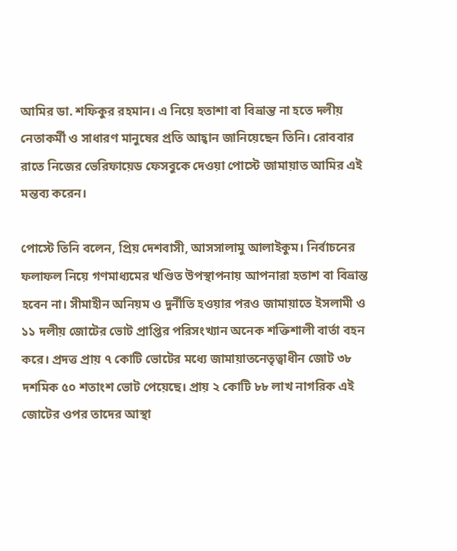আমির ডা. শফিকুর রহমান। এ নিয়ে হতাশা বা বিভ্রান্ত না হতে দলীয় নেতাকর্মী ও সাধারণ মানুষের প্রতি আহ্বান জানিয়েছেন তিনি। রোববার রাতে নিজের ভেরিফায়েড ফেসবুকে দেওয়া পোস্টে জামায়াত আমির এই মন্তব্য করেন।

পোস্টে তিনি বলেন, প্রিয় দেশবাসী, আসসালামু আলাইকুম। নির্বাচনের ফলাফল নিয়ে গণমাধ্যমের খণ্ডিত উপস্থাপনায় আপনারা হতাশ বা বিভ্রান্ত হবেন না। সীমাহীন অনিয়ম ও দুর্নীতি হওয়ার পরও জামায়াতে ইসলামী ও ১১ দলীয় জোটের ভোট প্রাপ্তির পরিসংখ্যান অনেক শক্তিশালী বার্তা বহন করে। প্রদত্ত প্রায় ৭ কোটি ভোটের মধ্যে জামায়াতনেতৃত্বাধীন জোট ৩৮ দশমিক ৫০ শতাংশ ভোট পেয়েছে। প্রায় ২ কোটি ৮৮ লাখ নাগরিক এই জোটের ওপর তাদের আস্থা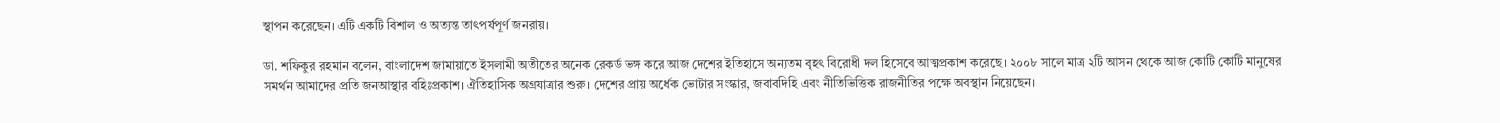স্থাপন করেছেন। এটি একটি বিশাল ও অত্যন্ত তাৎপর্যপূর্ণ জনরায়।

ডা. শফিকুর রহমান বলেন, বাংলাদেশ জামায়াতে ইসলামী অতীতের অনেক রেকর্ড ভঙ্গ করে আজ দেশের ইতিহাসে অন্যতম বৃহৎ বিরোধী দল হিসেবে আত্মপ্রকাশ করেছে। ২০০৮ সালে মাত্র ২টি আসন থেকে আজ কোটি কোটি মানুষের সমর্থন আমাদের প্রতি জনআস্থার বহিঃপ্রকাশ। ঐতিহাসিক অগ্রযাত্রার শুরু। দেশের প্রায় অর্ধেক ভোটার সংস্কার, জবাবদিহি এবং নীতিভিত্তিক রাজনীতির পক্ষে অবস্থান নিয়েছেন।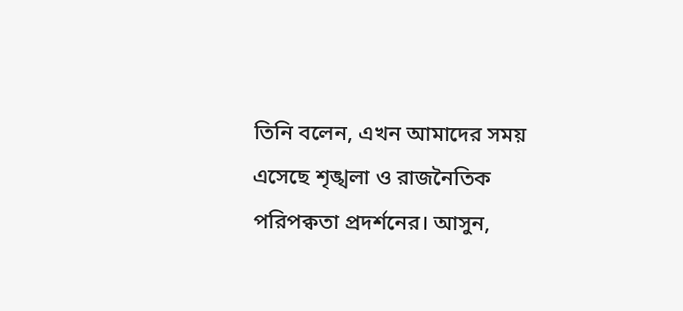তিনি বলেন, এখন আমাদের সময় এসেছে শৃঙ্খলা ও রাজনৈতিক পরিপক্বতা প্রদর্শনের। আসুন,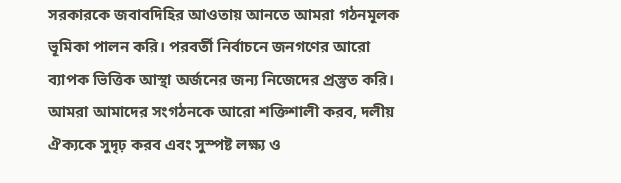সরকারকে জবাবদিহির আওতায় আনতে আমরা গঠনমূলক ভূমিকা পালন করি। পরবর্তী নির্বাচনে জনগণের আরো ব্যাপক ভিত্তিক আস্থা অর্জনের জন্য নিজেদের প্রস্তুত করি। আমরা আমাদের সংগঠনকে আরো শক্তিশালী করব, দলীয় ঐক্যকে সুদৃঢ় করব এবং সুস্পষ্ট লক্ষ্য ও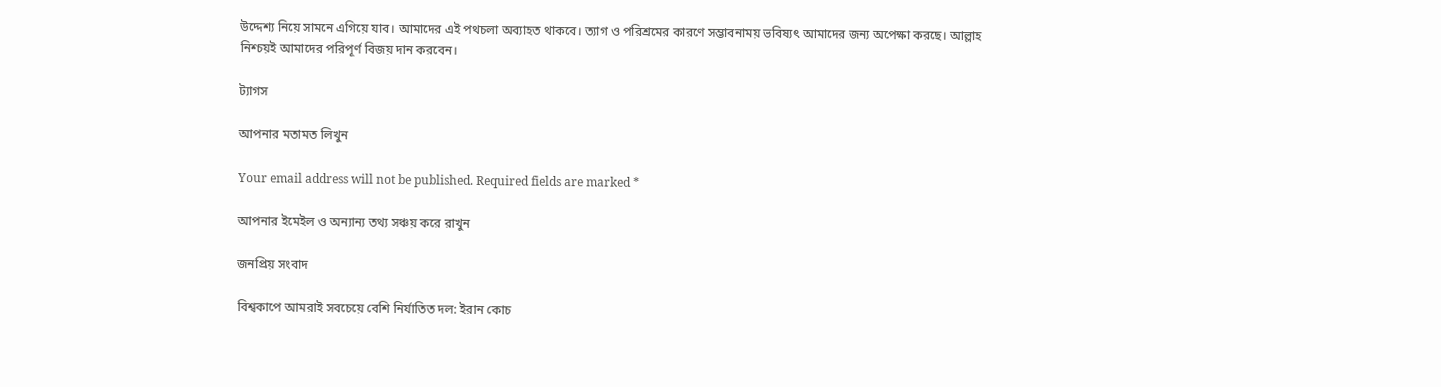উদ্দেশ্য নিয়ে সামনে এগিয়ে যাব। আমাদের এই পথচলা অব্যাহত থাকবে। ত্যাগ ও পরিশ্রমের কারণে সম্ভাবনাময় ভবিষ্যৎ আমাদের জন্য অপেক্ষা করছে। আল্লাহ নিশ্চয়ই আমাদের পরিপূর্ণ বিজয় দান করবেন।

ট্যাগস

আপনার মতামত লিখুন

Your email address will not be published. Required fields are marked *

আপনার ইমেইল ও অন্যান্য তথ্য সঞ্চয় করে রাখুন

জনপ্রিয় সংবাদ

বিশ্বকাপে আমরাই সবচেয়ে বেশি নির্যাতিত দল: ইরান কোচ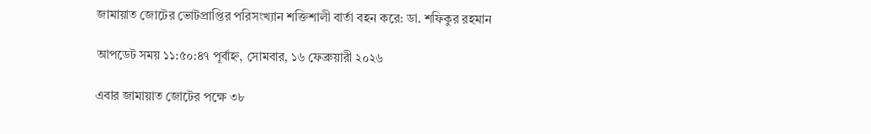জামায়াত জোটের ভোটপ্রাপ্তির পরিসংখ্যান শক্তিশালী বার্তা বহন করে: ডা. শফিকুর রহমান

আপডেট সময় ১১:৫০:৪৭ পূর্বাহ্ন, সোমবার, ১৬ ফেব্রুয়ারী ২০২৬

এবার জামায়াত জোটের পক্ষে ৩৮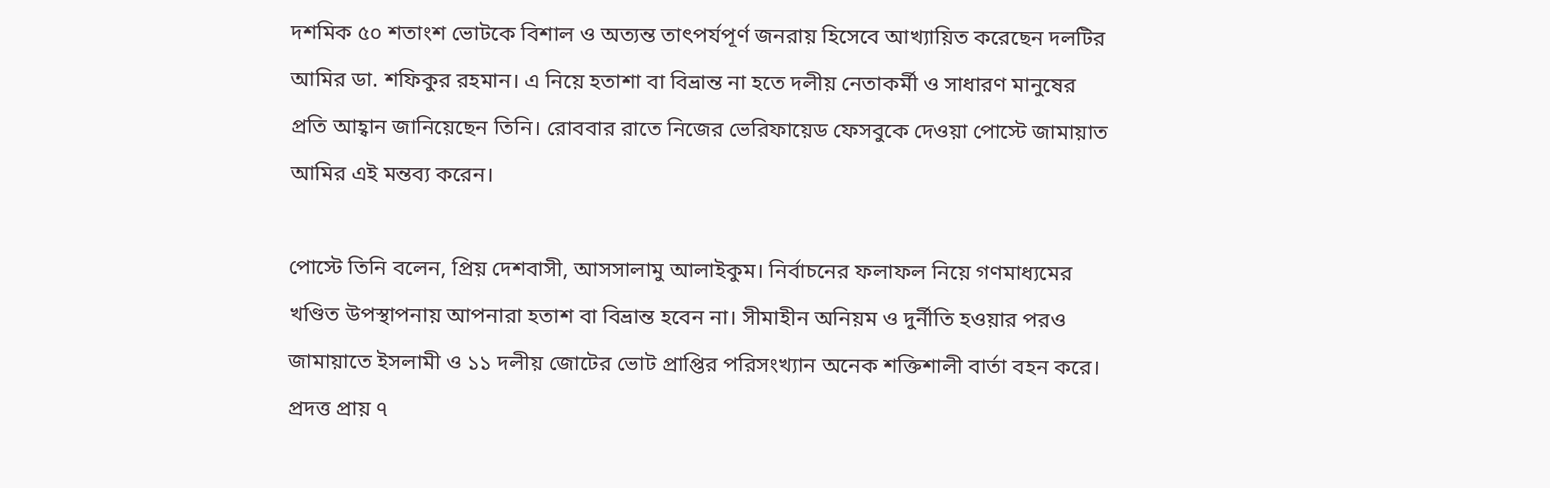দশমিক ৫০ শতাংশ ভোটকে বিশাল ও অত্যন্ত তাৎপর্যপূর্ণ জনরায় হিসেবে আখ্যায়িত করেছেন দলটির আমির ডা. শফিকুর রহমান। এ নিয়ে হতাশা বা বিভ্রান্ত না হতে দলীয় নেতাকর্মী ও সাধারণ মানুষের প্রতি আহ্বান জানিয়েছেন তিনি। রোববার রাতে নিজের ভেরিফায়েড ফেসবুকে দেওয়া পোস্টে জামায়াত আমির এই মন্তব্য করেন।

পোস্টে তিনি বলেন, প্রিয় দেশবাসী, আসসালামু আলাইকুম। নির্বাচনের ফলাফল নিয়ে গণমাধ্যমের খণ্ডিত উপস্থাপনায় আপনারা হতাশ বা বিভ্রান্ত হবেন না। সীমাহীন অনিয়ম ও দুর্নীতি হওয়ার পরও জামায়াতে ইসলামী ও ১১ দলীয় জোটের ভোট প্রাপ্তির পরিসংখ্যান অনেক শক্তিশালী বার্তা বহন করে। প্রদত্ত প্রায় ৭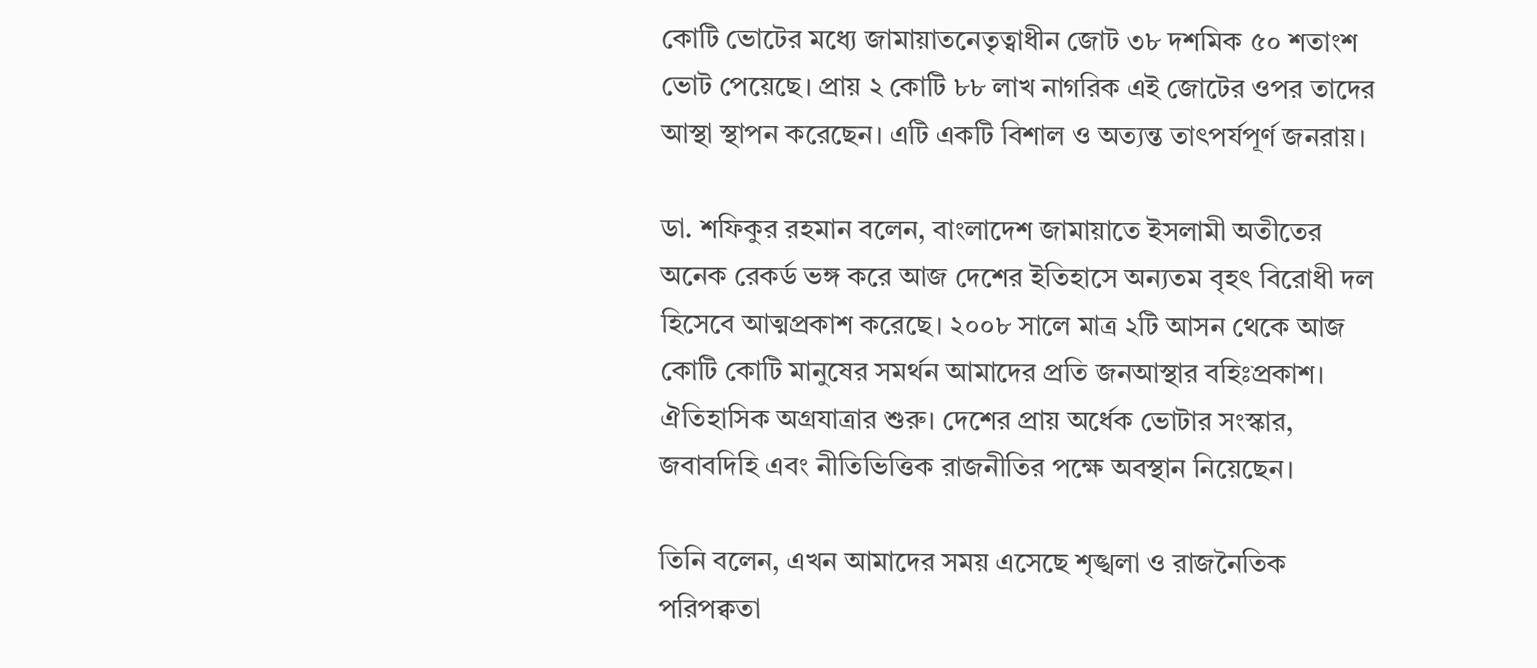কোটি ভোটের মধ্যে জামায়াতনেতৃত্বাধীন জোট ৩৮ দশমিক ৫০ শতাংশ ভোট পেয়েছে। প্রায় ২ কোটি ৮৮ লাখ নাগরিক এই জোটের ওপর তাদের আস্থা স্থাপন করেছেন। এটি একটি বিশাল ও অত্যন্ত তাৎপর্যপূর্ণ জনরায়।

ডা. শফিকুর রহমান বলেন, বাংলাদেশ জামায়াতে ইসলামী অতীতের অনেক রেকর্ড ভঙ্গ করে আজ দেশের ইতিহাসে অন্যতম বৃহৎ বিরোধী দল হিসেবে আত্মপ্রকাশ করেছে। ২০০৮ সালে মাত্র ২টি আসন থেকে আজ কোটি কোটি মানুষের সমর্থন আমাদের প্রতি জনআস্থার বহিঃপ্রকাশ। ঐতিহাসিক অগ্রযাত্রার শুরু। দেশের প্রায় অর্ধেক ভোটার সংস্কার, জবাবদিহি এবং নীতিভিত্তিক রাজনীতির পক্ষে অবস্থান নিয়েছেন।

তিনি বলেন, এখন আমাদের সময় এসেছে শৃঙ্খলা ও রাজনৈতিক পরিপক্বতা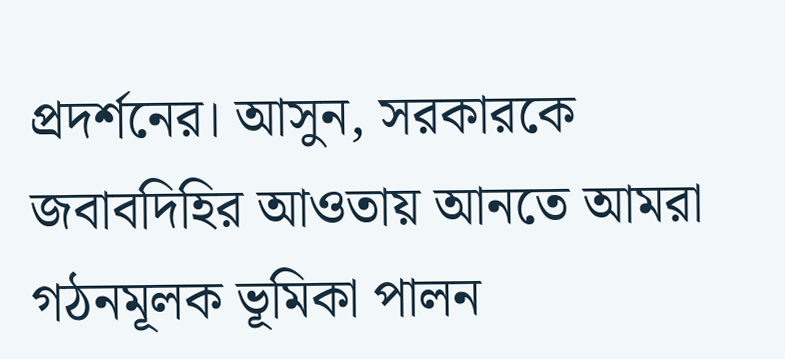প্রদর্শনের। আসুন, সরকারকে জবাবদিহির আওতায় আনতে আমরা গঠনমূলক ভূমিকা পালন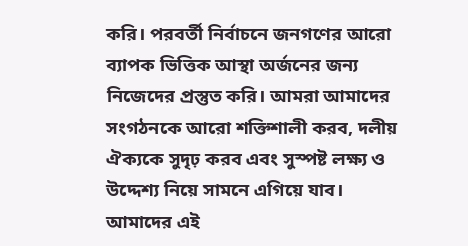করি। পরবর্তী নির্বাচনে জনগণের আরো ব্যাপক ভিত্তিক আস্থা অর্জনের জন্য নিজেদের প্রস্তুত করি। আমরা আমাদের সংগঠনকে আরো শক্তিশালী করব, দলীয় ঐক্যকে সুদৃঢ় করব এবং সুস্পষ্ট লক্ষ্য ও উদ্দেশ্য নিয়ে সামনে এগিয়ে যাব। আমাদের এই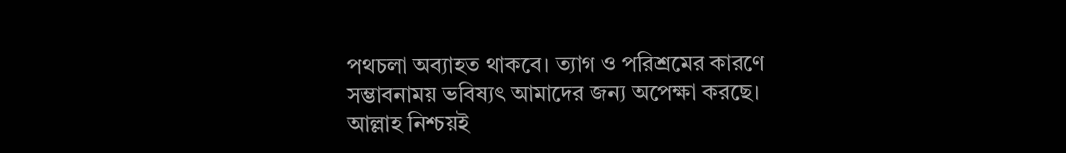পথচলা অব্যাহত থাকবে। ত্যাগ ও পরিশ্রমের কারণে সম্ভাবনাময় ভবিষ্যৎ আমাদের জন্য অপেক্ষা করছে। আল্লাহ নিশ্চয়ই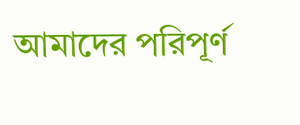আমাদের পরিপূর্ণ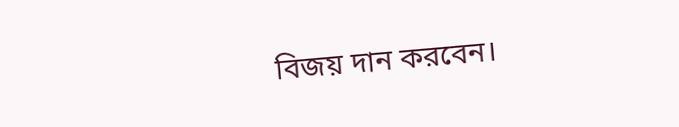বিজয় দান করবেন।